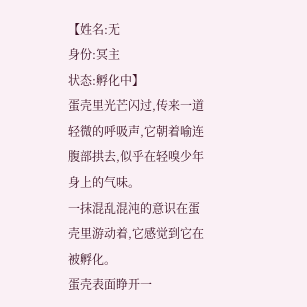【姓名:无
身份:冥主
状态:孵化中】
蛋壳里光芒闪过,传来一道轻微的呼吸声,它朝着喻连腹部拱去,似乎在轻嗅少年身上的气味。
一抹混乱混沌的意识在蛋壳里游动着,它感觉到它在被孵化。
蛋壳表面睁开一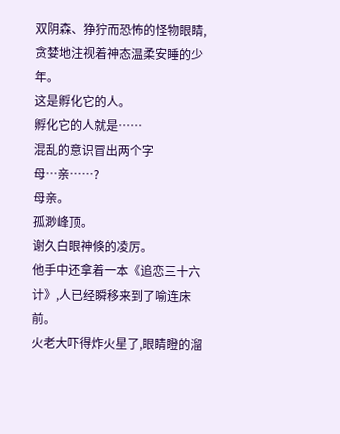双阴森、狰狞而恐怖的怪物眼睛,贪婪地注视着神态温柔安睡的少年。
这是孵化它的人。
孵化它的人就是……
混乱的意识冒出两个字
母…亲……?
母亲。
孤渺峰顶。
谢久白眼神倏的凌厉。
他手中还拿着一本《追恋三十六计》,人已经瞬移来到了喻连床前。
火老大吓得炸火星了,眼睛瞪的溜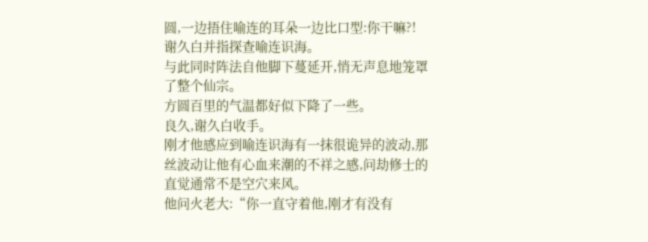圆,一边捂住喻连的耳朵一边比口型:你干嘛?!
谢久白并指探查喻连识海。
与此同时阵法自他脚下蔓延开,悄无声息地笼罩了整个仙宗。
方圆百里的气温都好似下降了一些。
良久,谢久白收手。
刚才他感应到喻连识海有一抹很诡异的波动,那丝波动让他有心血来潮的不祥之感,问劫修士的直觉通常不是空穴来风。
他问火老大:“你一直守着他,刚才有没有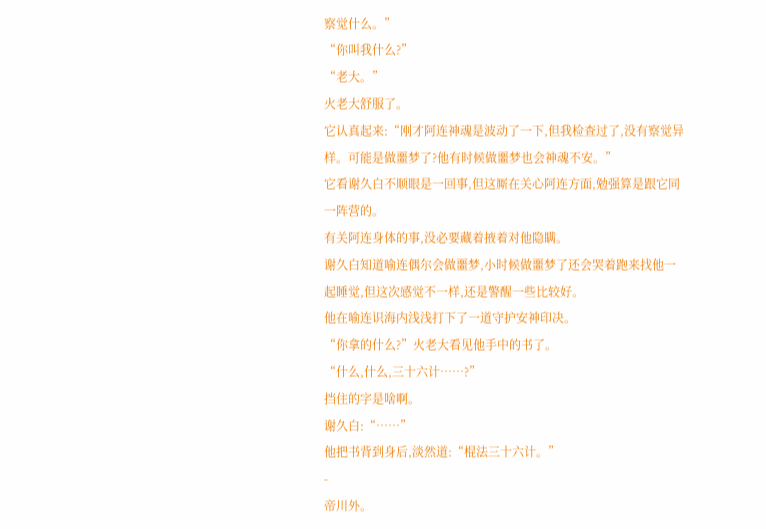察觉什么。”
“你叫我什么?”
“老大。”
火老大舒服了。
它认真起来:“刚才阿连神魂是波动了一下,但我检查过了,没有察觉异样。可能是做噩梦了?他有时候做噩梦也会神魂不安。”
它看谢久白不顺眼是一回事,但这厮在关心阿连方面,勉强算是跟它同一阵营的。
有关阿连身体的事,没必要藏着掖着对他隐瞒。
谢久白知道喻连偶尔会做噩梦,小时候做噩梦了还会哭着跑来找他一起睡觉,但这次感觉不一样,还是警醒一些比较好。
他在喻连识海内浅浅打下了一道守护安神印决。
“你拿的什么?”火老大看见他手中的书了。
“什么,什么,三十六计……?”
挡住的字是啥啊。
谢久白:“……”
他把书背到身后,淡然道:“棍法三十六计。”
-
帝川外。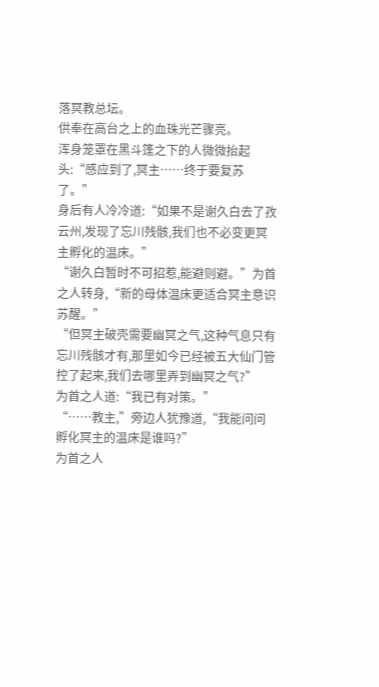落冥教总坛。
供奉在高台之上的血珠光芒骤亮。
浑身笼罩在黑斗篷之下的人微微抬起头:“感应到了,冥主……终于要复苏了。”
身后有人冷冷道:“如果不是谢久白去了孜云州,发现了忘川残骸,我们也不必变更冥主孵化的温床。”
“谢久白暂时不可招惹,能避则避。”为首之人转身,“新的母体温床更适合冥主意识苏醒。”
“但冥主破壳需要幽冥之气,这种气息只有忘川残骸才有,那里如今已经被五大仙门管控了起来,我们去哪里弄到幽冥之气?”
为首之人道:“我已有对策。”
“……教主,”旁边人犹豫道,“我能问问孵化冥主的温床是谁吗?”
为首之人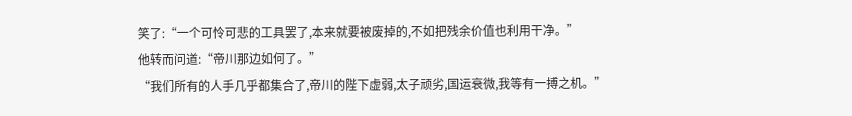笑了:“一个可怜可悲的工具罢了,本来就要被废掉的,不如把残余价值也利用干净。”
他转而问道:“帝川那边如何了。”
“我们所有的人手几乎都集合了,帝川的陛下虚弱,太子顽劣,国运衰微,我等有一搏之机。”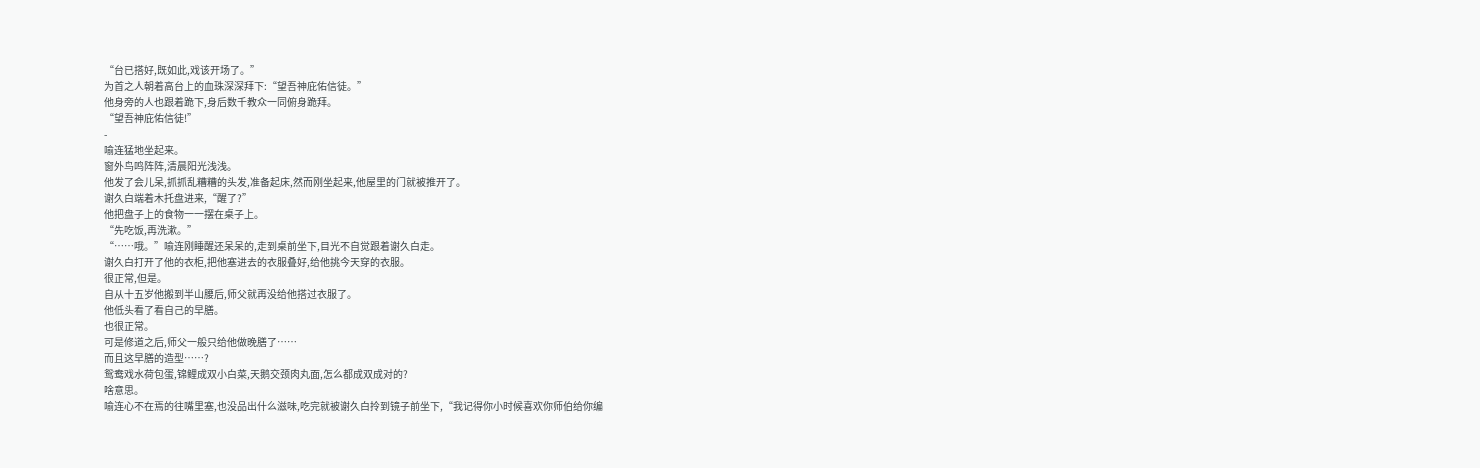“台已搭好,既如此,戏该开场了。”
为首之人朝着高台上的血珠深深拜下:“望吾神庇佑信徒。”
他身旁的人也跟着跪下,身后数千教众一同俯身跪拜。
“望吾神庇佑信徒!”
-
喻连猛地坐起来。
窗外鸟鸣阵阵,清晨阳光浅浅。
他发了会儿呆,抓抓乱糟糟的头发,准备起床,然而刚坐起来,他屋里的门就被推开了。
谢久白端着木托盘进来,“醒了?”
他把盘子上的食物一一摆在桌子上。
“先吃饭,再洗漱。”
“……哦。”喻连刚睡醒还呆呆的,走到桌前坐下,目光不自觉跟着谢久白走。
谢久白打开了他的衣柜,把他塞进去的衣服叠好,给他挑今天穿的衣服。
很正常,但是。
自从十五岁他搬到半山腰后,师父就再没给他搭过衣服了。
他低头看了看自己的早膳。
也很正常。
可是修道之后,师父一般只给他做晚膳了……
而且这早膳的造型……?
鸳鸯戏水荷包蛋,锦鲤成双小白菜,天鹅交颈肉丸面,怎么都成双成对的?
啥意思。
喻连心不在焉的往嘴里塞,也没品出什么滋味,吃完就被谢久白拎到镜子前坐下,“我记得你小时候喜欢你师伯给你编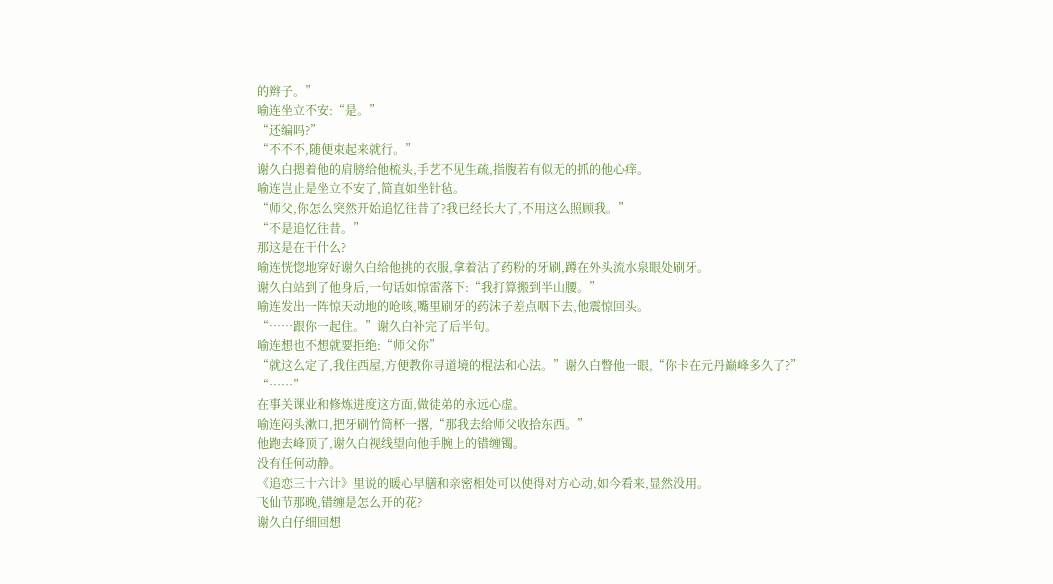的辫子。”
喻连坐立不安:“是。”
“还编吗?”
“不不不,随便束起来就行。”
谢久白摁着他的肩膀给他梳头,手艺不见生疏,指腹若有似无的抓的他心痒。
喻连岂止是坐立不安了,简直如坐针毡。
“师父,你怎么突然开始追忆往昔了?我已经长大了,不用这么照顾我。”
“不是追忆往昔。”
那这是在干什么?
喻连恍惚地穿好谢久白给他挑的衣服,拿着沾了药粉的牙刷,蹲在外头流水泉眼处刷牙。
谢久白站到了他身后,一句话如惊雷落下:“我打算搬到半山腰。”
喻连发出一阵惊天动地的呛咳,嘴里刷牙的药沫子差点咽下去,他震惊回头。
“……跟你一起住。”谢久白补完了后半句。
喻连想也不想就要拒绝:“师父你”
“就这么定了,我住西屋,方便教你寻道境的棍法和心法。”谢久白瞥他一眼,“你卡在元丹巅峰多久了?”
“……”
在事关课业和修炼进度这方面,做徒弟的永远心虚。
喻连闷头漱口,把牙刷竹筒杯一撂,“那我去给师父收拾东西。”
他跑去峰顶了,谢久白视线望向他手腕上的错缠镯。
没有任何动静。
《追恋三十六计》里说的暖心早膳和亲密相处可以使得对方心动,如今看来,显然没用。
飞仙节那晚,错缠是怎么开的花?
谢久白仔细回想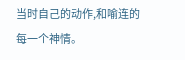当时自己的动作,和喻连的每一个神情。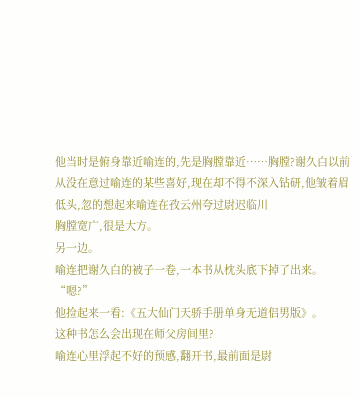他当时是俯身靠近喻连的,先是胸膛靠近……胸膛?谢久白以前从没在意过喻连的某些喜好,现在却不得不深入钻研,他皱着眉低头,忽的想起来喻连在孜云州夸过尉迟临川
胸膛宽广,很是大方。
另一边。
喻连把谢久白的被子一卷,一本书从枕头底下掉了出来。
“嗯?”
他捡起来一看:《五大仙门天骄手册单身无道侣男版》。
这种书怎么会出现在师父房间里?
喻连心里浮起不好的预感,翻开书,最前面是尉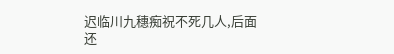迟临川九穗痴祝不死几人,后面还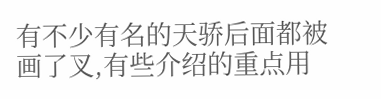有不少有名的天骄后面都被画了叉,有些介绍的重点用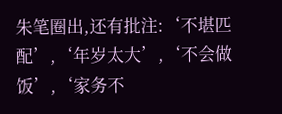朱笔圈出,还有批注:‘不堪匹配’,‘年岁太大’,‘不会做饭’,‘家务不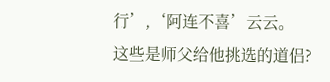行’,‘阿连不喜’云云。
这些是师父给他挑选的道侣?